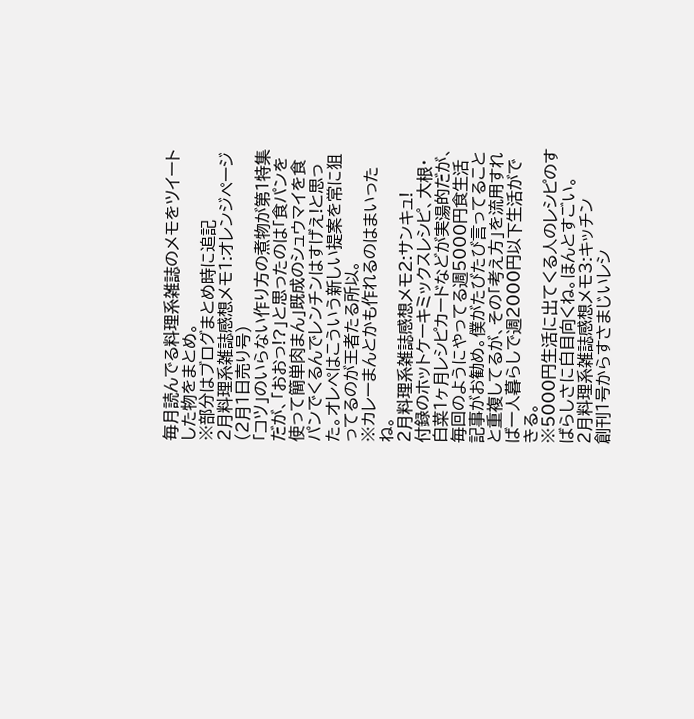毎月読んでる料理系雑誌のメモをツイートした物をまとめ。
※部分はブログまとめ時に追記
2月料理系雑誌感想メモ1:オレンジページ(2月1日売り号)
「コツ」のいらない作り方の煮物が第1特集だが、「おおっ!?」と思ったのは「食パンを使って簡単肉まん」既成のシュウマイを食パンでくるんでレンチンはすげえ!と思った。オレペはこういう新しい提案を常に狙ってるのが王者たる所以。
※カレーまんとかも作れるのはまいったね。
2月料理系雑誌感想メモ2:サンキュ!
付録のホットケーキミックスレシピ、大根・白菜1ヶ月レシピカードなどが実湯的だが、毎回のようにやってる週5000円食生活記事がお勧め。僕がたびたび言ってることと重複してるが、その「考え方」を流用すれば一人暮らしで週2000円以下生活ができる。
※5000円生活に出てくる人のレシピのすばらしさに白目向くね。ほんとすごい。
2月料理系雑誌感想メモ3:キッチン
創刊1号からすさまじいレシ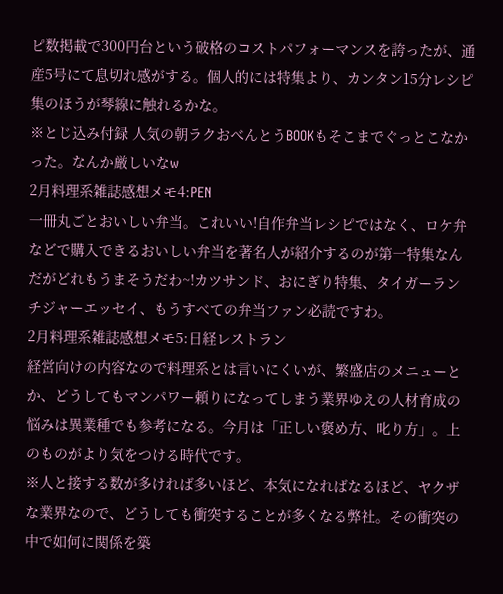ピ数掲載で300円台という破格のコストパフォーマンスを誇ったが、通産5号にて息切れ感がする。個人的には特集より、カンタン15分レシピ集のほうが琴線に触れるかな。
※とじ込み付録 人気の朝ラクおべんとうBOOKもそこまでぐっとこなかった。なんか厳しいなw
2月料理系雑誌感想メモ4:PEN
一冊丸ごとおいしい弁当。これいい!自作弁当レシピではなく、ロケ弁などで購入できるおいしい弁当を著名人が紹介するのが第一特集なんだがどれもうまそうだわ~!カツサンド、おにぎり特集、タイガーランチジャーエッセイ、もうすべての弁当ファン必読ですわ。
2月料理系雑誌感想メモ5:日経レストラン
経営向けの内容なので料理系とは言いにくいが、繁盛店のメニューとか、どうしてもマンパワー頼りになってしまう業界ゆえの人材育成の悩みは異業種でも参考になる。今月は「正しい褒め方、叱り方」。上のものがより気をつける時代です。
※人と接する数が多ければ多いほど、本気になればなるほど、ヤクザな業界なので、どうしても衝突することが多くなる弊社。その衝突の中で如何に関係を築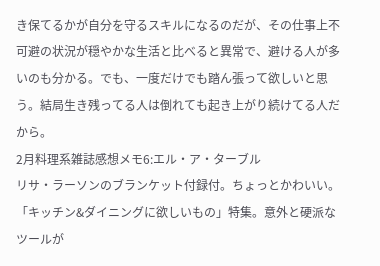き保てるかが自分を守るスキルになるのだが、その仕事上不可避の状況が穏やかな生活と比べると異常で、避ける人が多いのも分かる。でも、一度だけでも踏ん張って欲しいと思う。結局生き残ってる人は倒れても起き上がり続けてる人だから。
2月料理系雑誌感想メモ6:エル・ア・ターブル
リサ・ラーソンのブランケット付録付。ちょっとかわいい。「キッチン&ダイニングに欲しいもの」特集。意外と硬派なツールが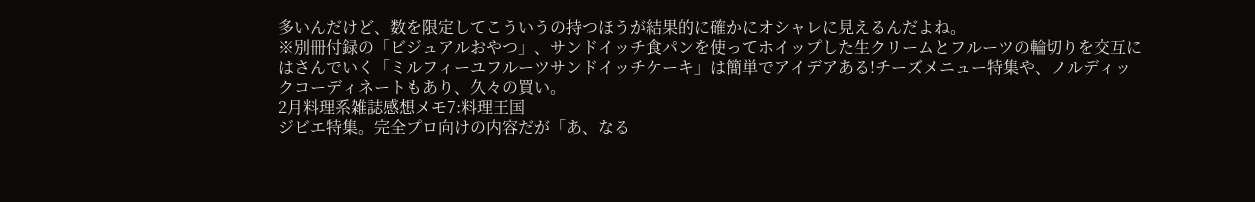多いんだけど、数を限定してこういうの持つほうが結果的に確かにオシャレに見えるんだよね。
※別冊付録の「ビジュアルおやつ」、サンドイッチ食パンを使ってホイップした生クリームとフルーツの輪切りを交互にはさんでいく「ミルフィーユフルーツサンドイッチケーキ」は簡単でアイデアある!チーズメニュー特集や、ノルディックコーディネートもあり、久々の買い。
2月料理系雑誌感想メモ7:料理王国
ジビエ特集。完全プロ向けの内容だが「あ、なる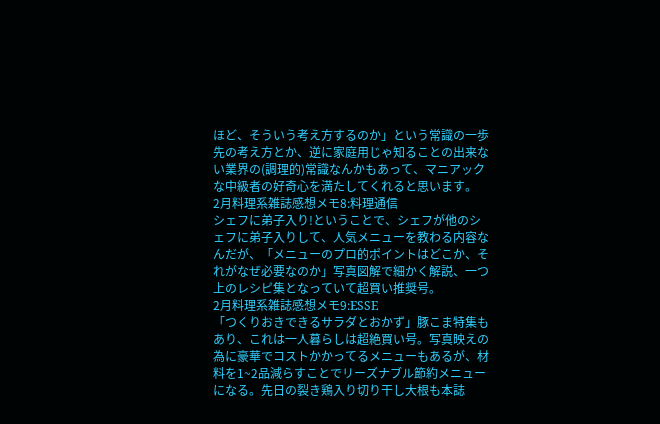ほど、そういう考え方するのか」という常識の一歩先の考え方とか、逆に家庭用じゃ知ることの出来ない業界の(調理的)常識なんかもあって、マニアックな中級者の好奇心を満たしてくれると思います。
2月料理系雑誌感想メモ8:料理通信
シェフに弟子入り!ということで、シェフが他のシェフに弟子入りして、人気メニューを教わる内容なんだが、「メニューのプロ的ポイントはどこか、それがなぜ必要なのか」写真図解で細かく解説、一つ上のレシピ集となっていて超買い推奨号。
2月料理系雑誌感想メモ9:ESSE
「つくりおきできるサラダとおかず」豚こま特集もあり、これは一人暮らしは超絶買い号。写真映えの為に豪華でコストかかってるメニューもあるが、材料を1~2品減らすことでリーズナブル節約メニューになる。先日の裂き鶏入り切り干し大根も本誌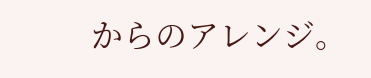からのアレンジ。